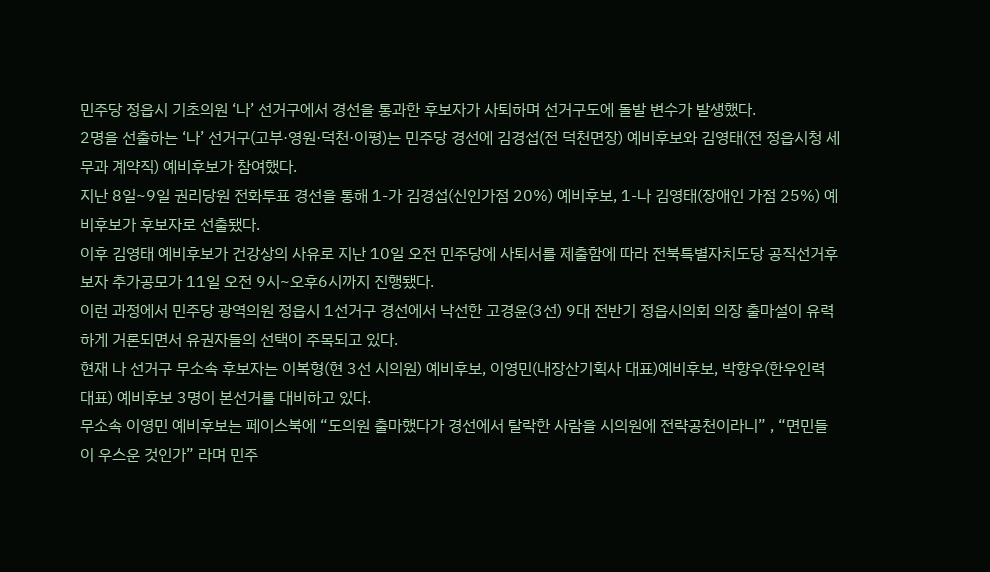민주당 정읍시 기초의원 ‘나’ 선거구에서 경선을 통과한 후보자가 사퇴하며 선거구도에 돌발 변수가 발생했다.
2명을 선출하는 ‘나’ 선거구(고부·영원·덕천·이평)는 민주당 경선에 김경섭(전 덕천면장) 예비후보와 김영태(전 정읍시청 세무과 계약직) 예비후보가 참여했다.
지난 8일~9일 권리당원 전화투표 경선을 통해 1-가 김경섭(신인가점 20%) 예비후보, 1-나 김영태(장애인 가점 25%) 예비후보가 후보자로 선출됐다.
이후 김영태 예비후보가 건강상의 사유로 지난 10일 오전 민주당에 사퇴서를 제출함에 따라 전북특별자치도당 공직선거후보자 추가공모가 11일 오전 9시~오후6시까지 진행됐다.
이런 과정에서 민주당 광역의원 정읍시 1선거구 경선에서 낙선한 고경윤(3선) 9대 전반기 정읍시의회 의장 출마설이 유력하게 거론되면서 유권자들의 선택이 주목되고 있다.
현재 나 선거구 무소속 후보자는 이복형(현 3선 시의원) 예비후보, 이영민(내장산기획사 대표)예비후보, 박향우(한우인력 대표) 예비후보 3명이 본선거를 대비하고 있다.
무소속 이영민 예비후보는 페이스북에 “도의원 출마했다가 경선에서 탈락한 사람을 시의원에 전략공천이라니” , “면민들이 우스운 것인가” 라며 민주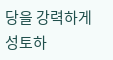당을 강력하게 성토하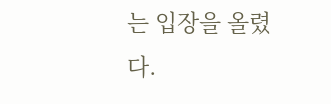는 입장을 올렸다.